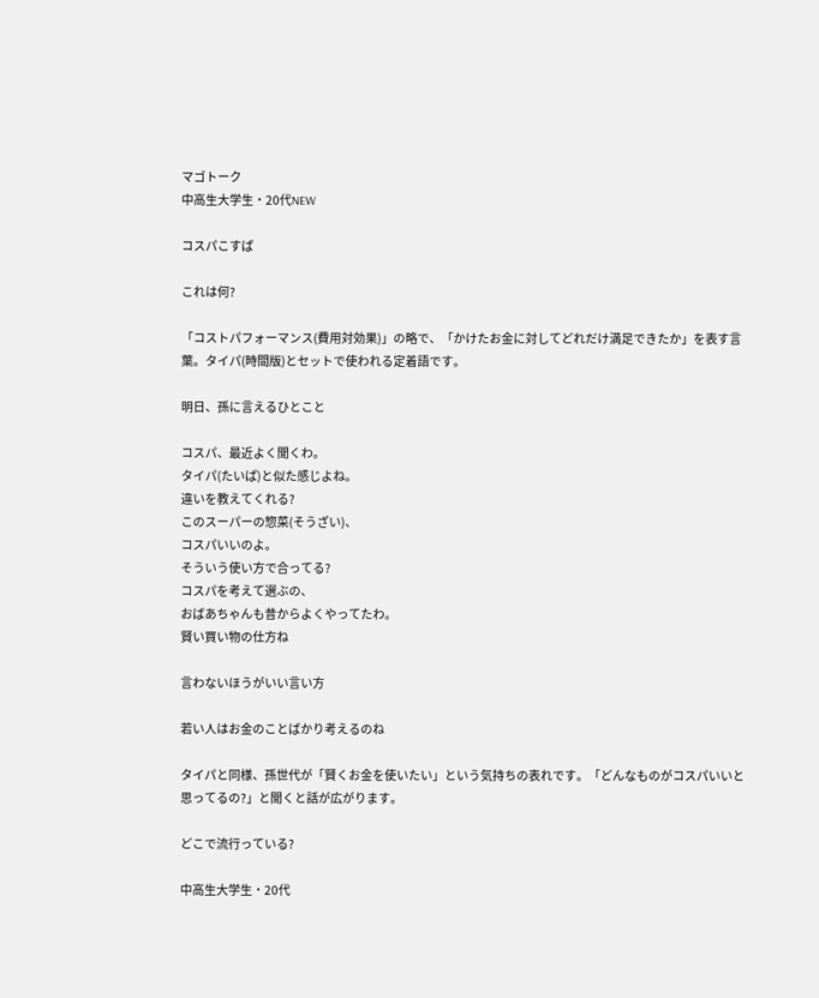マゴトーク
中高生大学生・20代NEW

コスパこすぱ

これは何?

「コストパフォーマンス(費用対効果)」の略で、「かけたお金に対してどれだけ満足できたか」を表す言葉。タイパ(時間版)とセットで使われる定着語です。

明日、孫に言えるひとこと

コスパ、最近よく聞くわ。
タイパ(たいぱ)と似た感じよね。
違いを教えてくれる?
このスーパーの惣菜(そうざい)、
コスパいいのよ。
そういう使い方で合ってる?
コスパを考えて選ぶの、
おばあちゃんも昔からよくやってたわ。
賢い買い物の仕方ね

言わないほうがいい言い方

若い人はお金のことばかり考えるのね

タイパと同様、孫世代が「賢くお金を使いたい」という気持ちの表れです。「どんなものがコスパいいと思ってるの?」と聞くと話が広がります。

どこで流行っている?

中高生大学生・20代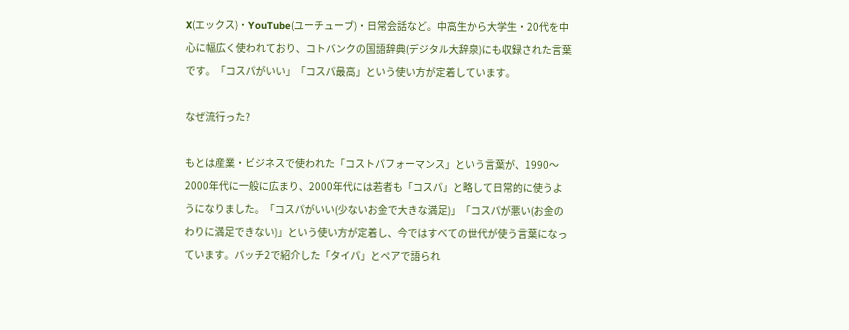X(エックス)・YouTube(ユーチューブ)・日常会話など。中高生から大学生・20代を中心に幅広く使われており、コトバンクの国語辞典(デジタル大辞泉)にも収録された言葉です。「コスパがいい」「コスパ最高」という使い方が定着しています。

なぜ流行った?

もとは産業・ビジネスで使われた「コストパフォーマンス」という言葉が、1990〜2000年代に一般に広まり、2000年代には若者も「コスパ」と略して日常的に使うようになりました。「コスパがいい(少ないお金で大きな満足)」「コスパが悪い(お金のわりに満足できない)」という使い方が定着し、今ではすべての世代が使う言葉になっています。バッチ2で紹介した「タイパ」とペアで語られ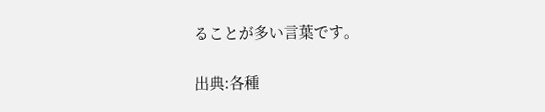ることが多い言葉です。

出典:各種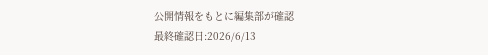公開情報をもとに編集部が確認
最終確認日:2026/6/13